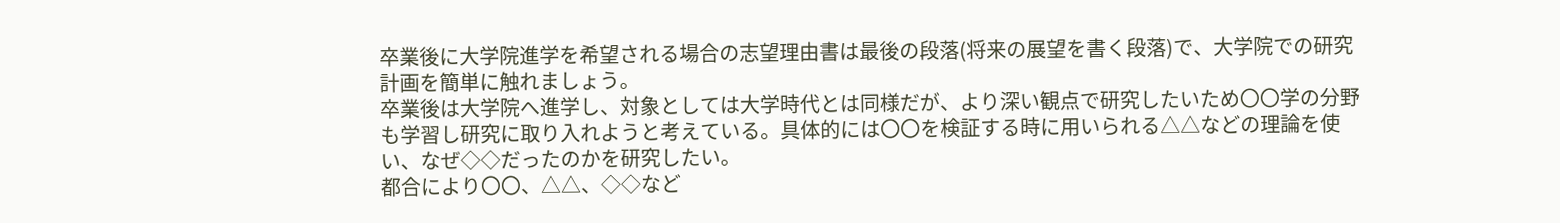卒業後に大学院進学を希望される場合の志望理由書は最後の段落(将来の展望を書く段落)で、大学院での研究計画を簡単に触れましょう。
卒業後は大学院へ進学し、対象としては大学時代とは同様だが、より深い観点で研究したいため〇〇学の分野も学習し研究に取り入れようと考えている。具体的には〇〇を検証する時に用いられる△△などの理論を使い、なぜ◇◇だったのかを研究したい。
都合により〇〇、△△、◇◇など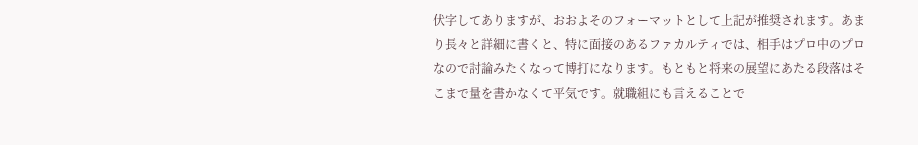伏字してありますが、おおよそのフォーマットとして上記が推奨されます。あまり長々と詳細に書くと、特に面接のあるファカルティでは、相手はプロ中のプロなので討論みたくなって博打になります。もともと将来の展望にあたる段落はそこまで量を書かなくて平気です。就職組にも言えることで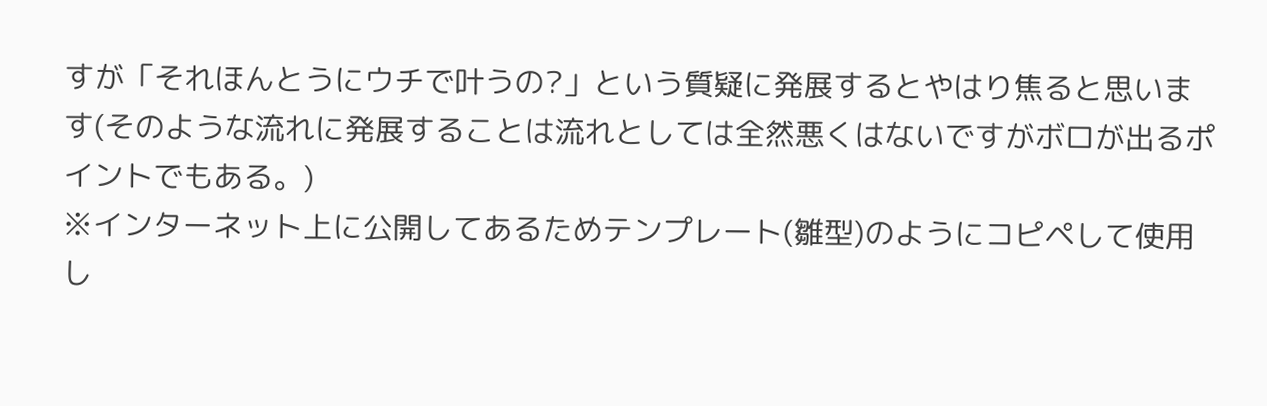すが「それほんとうにウチで叶うの?」という質疑に発展するとやはり焦ると思います(そのような流れに発展することは流れとしては全然悪くはないですがボロが出るポイントでもある。)
※インターネット上に公開してあるためテンプレート(雛型)のようにコピペして使用し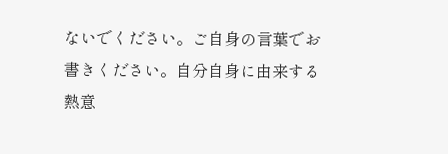ないでください。ご自身の言葉でお書きください。自分自身に由来する熱意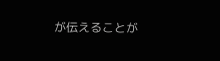が伝えることが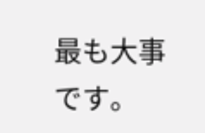最も大事です。